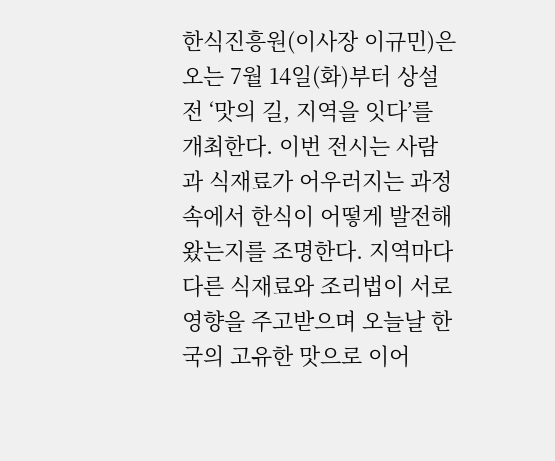한식진흥원(이사장 이규민)은 오는 7월 14일(화)부터 상설전 ‘맛의 길, 지역을 잇다’를 개최한다. 이번 전시는 사람과 식재료가 어우러지는 과정 속에서 한식이 어떻게 발전해 왔는지를 조명한다. 지역마다 다른 식재료와 조리법이 서로 영향을 주고받으며 오늘날 한국의 고유한 맛으로 이어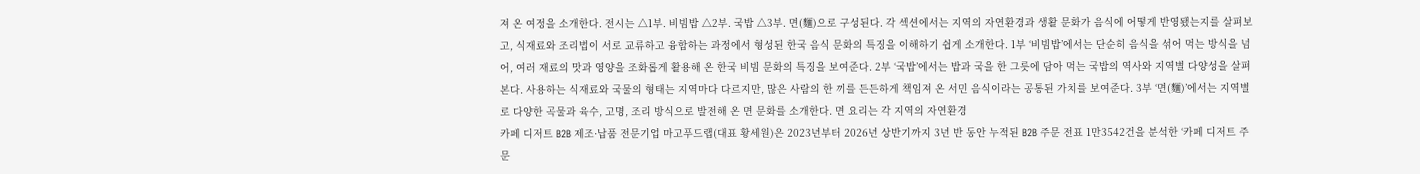져 온 여정을 소개한다. 전시는 △1부. 비빔밥 △2부. 국밥 △3부. 면(麵)으로 구성된다. 각 섹션에서는 지역의 자연환경과 생활 문화가 음식에 어떻게 반영됐는지를 살펴보고, 식재료와 조리법이 서로 교류하고 융합하는 과정에서 형성된 한국 음식 문화의 특징을 이해하기 쉽게 소개한다. 1부 ‘비빔밥’에서는 단순히 음식을 섞어 먹는 방식을 넘어, 여러 재료의 맛과 영양을 조화롭게 활용해 온 한국 비빔 문화의 특징을 보여준다. 2부 ‘국밥’에서는 밥과 국을 한 그릇에 담아 먹는 국밥의 역사와 지역별 다양성을 살펴본다. 사용하는 식재료와 국물의 형태는 지역마다 다르지만, 많은 사람의 한 끼를 든든하게 책임져 온 서민 음식이라는 공통된 가치를 보여준다. 3부 ‘면(麵)’에서는 지역별로 다양한 곡물과 육수, 고명, 조리 방식으로 발전해 온 면 문화를 소개한다. 면 요리는 각 지역의 자연환경
카페 디저트 B2B 제조·납품 전문기업 마고푸드랩(대표 황세원)은 2023년부터 2026년 상반기까지 3년 반 동안 누적된 B2B 주문 전표 1만3542건을 분석한 ‘카페 디저트 주문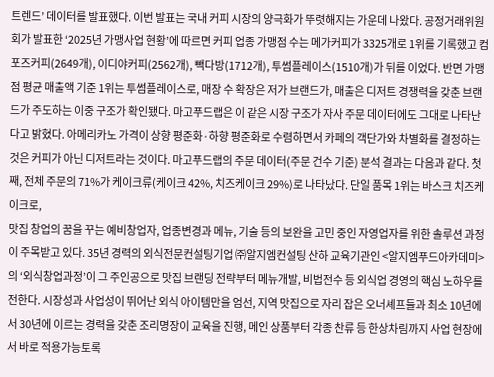트렌드’ 데이터를 발표했다. 이번 발표는 국내 커피 시장의 양극화가 뚜렷해지는 가운데 나왔다. 공정거래위원회가 발표한 ‘2025년 가맹사업 현황’에 따르면 커피 업종 가맹점 수는 메가커피가 3325개로 1위를 기록했고 컴포즈커피(2649개), 이디야커피(2562개), 빽다방(1712개), 투썸플레이스(1510개)가 뒤를 이었다. 반면 가맹점 평균 매출액 기준 1위는 투썸플레이스로, 매장 수 확장은 저가 브랜드가, 매출은 디저트 경쟁력을 갖춘 브랜드가 주도하는 이중 구조가 확인됐다. 마고푸드랩은 이 같은 시장 구조가 자사 주문 데이터에도 그대로 나타난다고 밝혔다. 아메리카노 가격이 상향 평준화·하향 평준화로 수렴하면서 카페의 객단가와 차별화를 결정하는 것은 커피가 아닌 디저트라는 것이다. 마고푸드랩의 주문 데이터(주문 건수 기준) 분석 결과는 다음과 같다. 첫째, 전체 주문의 71%가 케이크류(케이크 42%, 치즈케이크 29%)로 나타났다. 단일 품목 1위는 바스크 치즈케이크로,
맛집 창업의 꿈을 꾸는 예비창업자, 업종변경과 메뉴, 기술 등의 보완을 고민 중인 자영업자를 위한 솔루션 과정이 주목받고 있다. 35년 경력의 외식전문컨설팅기업 ㈜알지엠컨설팅 산하 교육기관인 <알지엠푸드아카데미>의 ‘외식창업과정’이 그 주인공으로 맛집 브랜딩 전략부터 메뉴개발, 비법전수 등 외식업 경영의 핵심 노하우를 전한다. 시장성과 사업성이 뛰어난 외식 아이템만을 엄선, 지역 맛집으로 자리 잡은 오너셰프들과 최소 10년에서 30년에 이르는 경력을 갖춘 조리명장이 교육을 진행, 메인 상품부터 각종 찬류 등 한상차림까지 사업 현장에서 바로 적용가능토록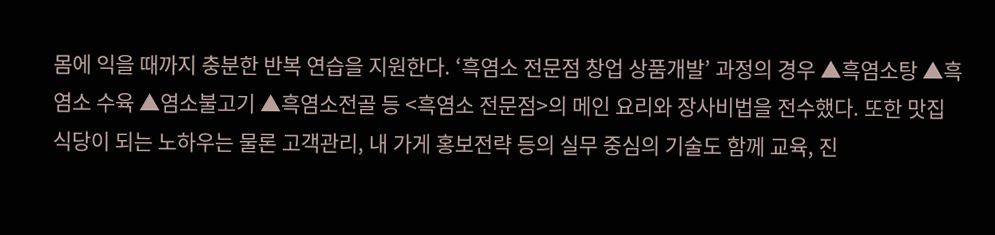몸에 익을 때까지 충분한 반복 연습을 지원한다. ‘흑염소 전문점 창업 상품개발’ 과정의 경우 ▲흑염소탕 ▲흑염소 수육 ▲염소불고기 ▲흑염소전골 등 <흑염소 전문점>의 메인 요리와 장사비법을 전수했다. 또한 맛집식당이 되는 노하우는 물론 고객관리, 내 가게 홍보전략 등의 실무 중심의 기술도 함께 교육, 진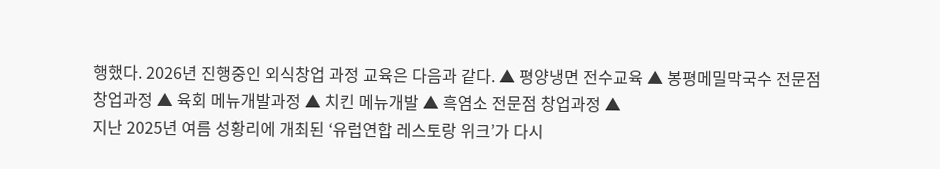행했다. 2026년 진행중인 외식창업 과정 교육은 다음과 같다. ▲ 평양냉면 전수교육 ▲ 봉평메밀막국수 전문점 창업과정 ▲ 육회 메뉴개발과정 ▲ 치킨 메뉴개발 ▲ 흑염소 전문점 창업과정 ▲
지난 2025년 여름 성황리에 개최된 ‘유럽연합 레스토랑 위크’가 다시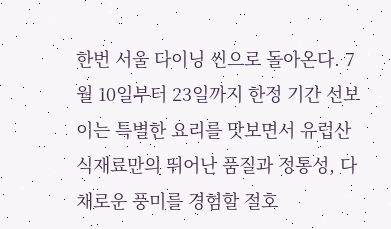한번 서울 다이닝 씬으로 돌아온다. 7월 10일부터 23일까지 한정 기간 선보이는 특별한 요리를 맛보면서 유럽산 식재료만의 뛰어난 품질과 정통성, 다채로운 풍미를 경험할 절호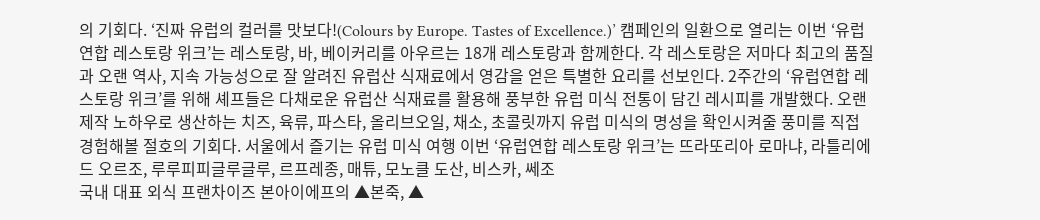의 기회다. ‘진짜 유럽의 컬러를 맛보다!(Colours by Europe. Tastes of Excellence.)’ 캠페인의 일환으로 열리는 이번 ‘유럽연합 레스토랑 위크’는 레스토랑, 바, 베이커리를 아우르는 18개 레스토랑과 함께한다. 각 레스토랑은 저마다 최고의 품질과 오랜 역사, 지속 가능성으로 잘 알려진 유럽산 식재료에서 영감을 얻은 특별한 요리를 선보인다. 2주간의 ‘유럽연합 레스토랑 위크’를 위해 셰프들은 다채로운 유럽산 식재료를 활용해 풍부한 유럽 미식 전통이 담긴 레시피를 개발했다. 오랜 제작 노하우로 생산하는 치즈, 육류, 파스타, 올리브오일, 채소, 초콜릿까지 유럽 미식의 명성을 확인시켜줄 풍미를 직접 경험해볼 절호의 기회다. 서울에서 즐기는 유럽 미식 여행 이번 ‘유럽연합 레스토랑 위크’는 뜨라또리아 로마냐, 라틀리에 드 오르조, 루루피피글루글루, 르프레종, 매튜, 모노클 도산, 비스카, 쎄조
국내 대표 외식 프랜차이즈 본아이에프의 ▲본죽, ▲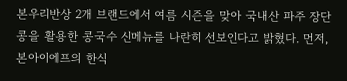본우리반상 2개 브랜드에서 여름 시즌을 맞아 국내산 파주 장단콩을 활용한 콩국수 신메뉴를 나란히 선보인다고 밝혔다. 먼저, 본아이에프의 한식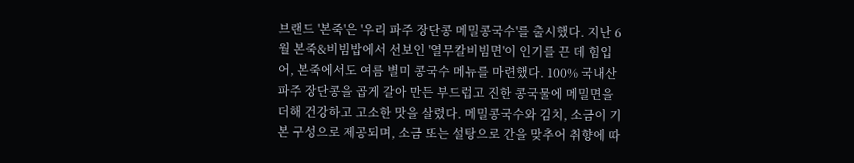브랜드 '본죽'은 '우리 파주 장단콩 메밀콩국수'를 출시했다. 지난 6월 본죽&비빔밥에서 선보인 '열무칼비빔면'이 인기를 끈 데 힘입어, 본죽에서도 여름 별미 콩국수 메뉴를 마련했다. 100% 국내산 파주 장단콩을 곱게 갈아 만든 부드럽고 진한 콩국물에 메밀면을 더해 건강하고 고소한 맛을 살렸다. 메밀콩국수와 김치, 소금이 기본 구성으로 제공되며, 소금 또는 설탕으로 간을 맞추어 취향에 따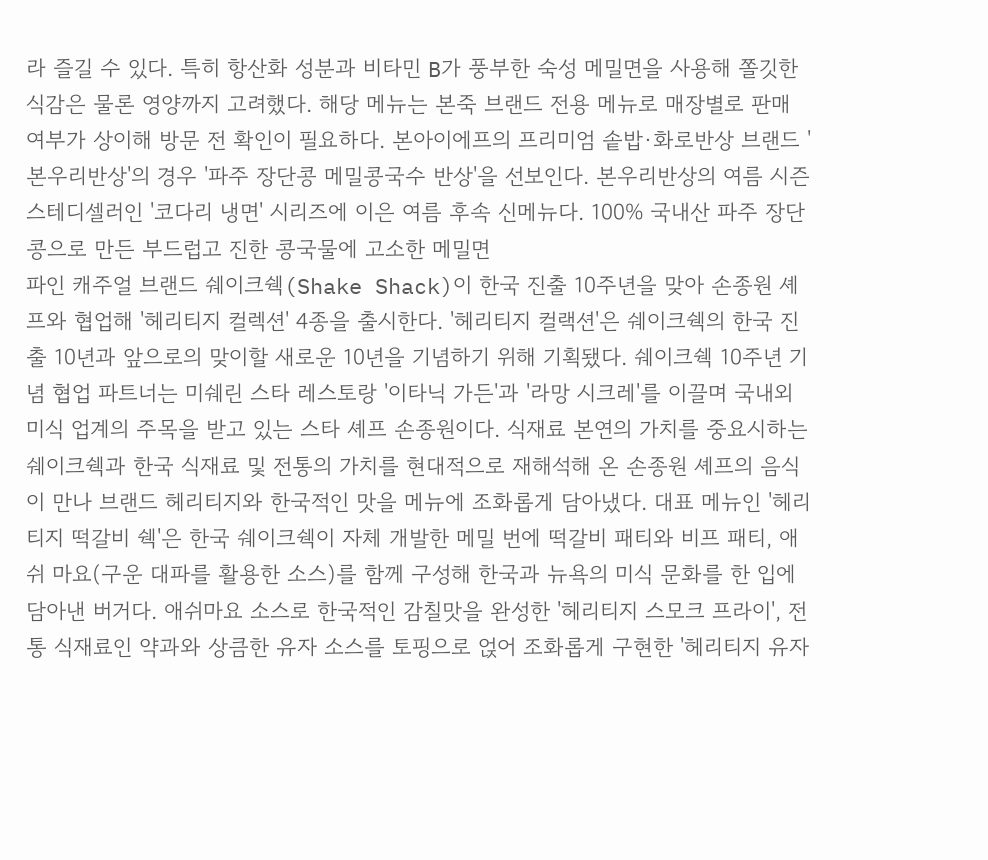라 즐길 수 있다. 특히 항산화 성분과 비타민 B가 풍부한 숙성 메밀면을 사용해 쫄깃한 식감은 물론 영양까지 고려했다. 해당 메뉴는 본죽 브랜드 전용 메뉴로 매장별로 판매 여부가 상이해 방문 전 확인이 필요하다. 본아이에프의 프리미엄 솥밥·화로반상 브랜드 '본우리반상'의 경우 '파주 장단콩 메밀콩국수 반상'을 선보인다. 본우리반상의 여름 시즌 스테디셀러인 '코다리 냉면' 시리즈에 이은 여름 후속 신메뉴다. 100% 국내산 파주 장단콩으로 만든 부드럽고 진한 콩국물에 고소한 메밀면
파인 캐주얼 브랜드 쉐이크쉑(Shake Shack)이 한국 진출 10주년을 맞아 손종원 셰프와 협업해 '헤리티지 컬렉션' 4종을 출시한다. '헤리티지 컬랙션'은 쉐이크쉑의 한국 진출 10년과 앞으로의 맞이할 새로운 10년을 기념하기 위해 기획됐다. 쉐이크쉑 10주년 기념 협업 파트너는 미쉐린 스타 레스토랑 '이타닉 가든'과 '라망 시크레'를 이끌며 국내외 미식 업계의 주목을 받고 있는 스타 셰프 손종원이다. 식재료 본연의 가치를 중요시하는 쉐이크쉑과 한국 식재료 및 전통의 가치를 현대적으로 재해석해 온 손종원 셰프의 음식이 만나 브랜드 헤리티지와 한국적인 맛을 메뉴에 조화롭게 담아냈다. 대표 메뉴인 '헤리티지 떡갈비 쉑'은 한국 쉐이크쉑이 자체 개발한 메밀 번에 떡갈비 패티와 비프 패티, 애쉬 마요(구운 대파를 활용한 소스)를 함께 구성해 한국과 뉴욕의 미식 문화를 한 입에 담아낸 버거다. 애쉬마요 소스로 한국적인 감칠맛을 완성한 '헤리티지 스모크 프라이', 전통 식재료인 약과와 상큼한 유자 소스를 토핑으로 얹어 조화롭게 구현한 '헤리티지 유자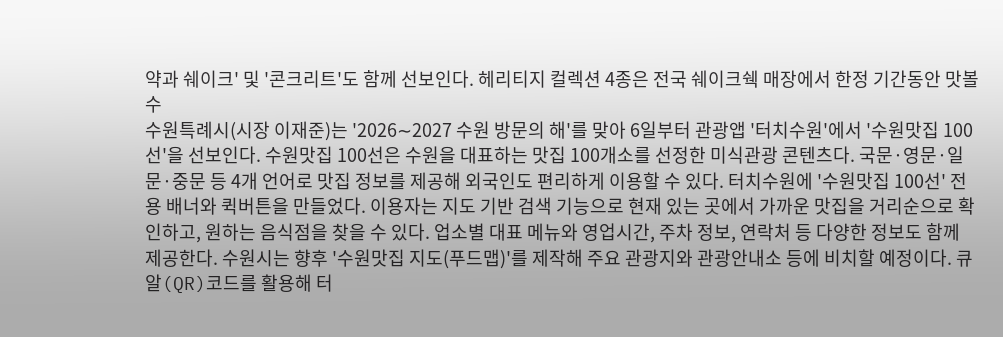약과 쉐이크' 및 '콘크리트'도 함께 선보인다. 헤리티지 컬렉션 4종은 전국 쉐이크쉑 매장에서 한정 기간동안 맛볼 수
수원특례시(시장 이재준)는 '2026∼2027 수원 방문의 해'를 맞아 6일부터 관광앱 '터치수원'에서 '수원맛집 100선'을 선보인다. 수원맛집 100선은 수원을 대표하는 맛집 100개소를 선정한 미식관광 콘텐츠다. 국문·영문·일문·중문 등 4개 언어로 맛집 정보를 제공해 외국인도 편리하게 이용할 수 있다. 터치수원에 '수원맛집 100선' 전용 배너와 퀵버튼을 만들었다. 이용자는 지도 기반 검색 기능으로 현재 있는 곳에서 가까운 맛집을 거리순으로 확인하고, 원하는 음식점을 찾을 수 있다. 업소별 대표 메뉴와 영업시간, 주차 정보, 연락처 등 다양한 정보도 함께 제공한다. 수원시는 향후 '수원맛집 지도(푸드맵)'를 제작해 주요 관광지와 관광안내소 등에 비치할 예정이다. 큐알(QR)코드를 활용해 터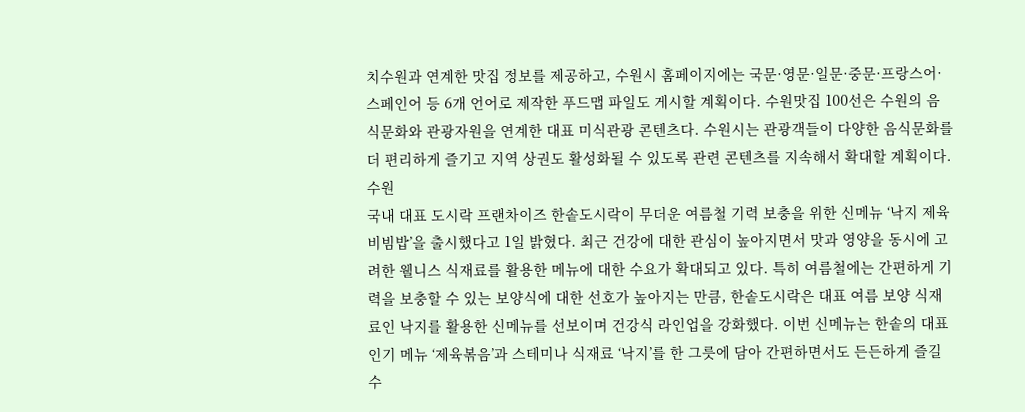치수원과 연계한 맛집 정보를 제공하고, 수원시 홈페이지에는 국문·영문·일문·중문·프랑스어·스페인어 등 6개 언어로 제작한 푸드맵 파일도 게시할 계획이다. 수원맛집 100선은 수원의 음식문화와 관광자원을 연계한 대표 미식관광 콘텐츠다. 수원시는 관광객들이 다양한 음식문화를 더 편리하게 즐기고 지역 상권도 활성화될 수 있도록 관련 콘텐츠를 지속해서 확대할 계획이다. 수원
국내 대표 도시락 프랜차이즈 한솥도시락이 무더운 여름철 기력 보충을 위한 신메뉴 ‘낙지 제육 비빔밥’을 출시했다고 1일 밝혔다. 최근 건강에 대한 관심이 높아지면서 맛과 영양을 동시에 고려한 웰니스 식재료를 활용한 메뉴에 대한 수요가 확대되고 있다. 특히 여름철에는 간편하게 기력을 보충할 수 있는 보양식에 대한 선호가 높아지는 만큼, 한솥도시락은 대표 여름 보양 식재료인 낙지를 활용한 신메뉴를 선보이며 건강식 라인업을 강화했다. 이번 신메뉴는 한솥의 대표 인기 메뉴 ‘제육볶음’과 스테미나 식재료 ‘낙지’를 한 그릇에 담아 간편하면서도 든든하게 즐길 수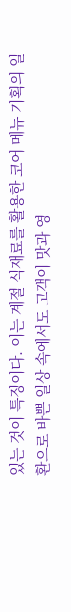있는 것이 특징이다. 이는 계절 식재료를 활용한 코어 메뉴 기획의 일환으로 바쁜 일상 속에서도 고객이 맛과 영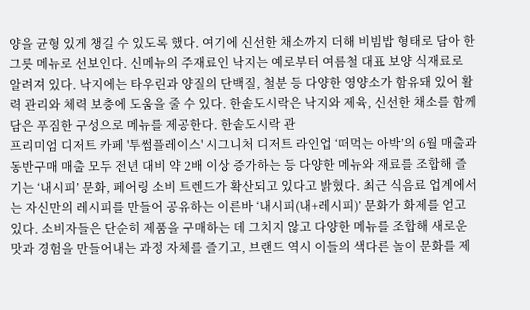양을 균형 있게 챙길 수 있도록 했다. 여기에 신선한 채소까지 더해 비빔밥 형태로 담아 한 그릇 메뉴로 선보인다. 신메뉴의 주재료인 낙지는 예로부터 여름철 대표 보양 식재료로 알려져 있다. 낙지에는 타우린과 양질의 단백질, 철분 등 다양한 영양소가 함유돼 있어 활력 관리와 체력 보충에 도움을 줄 수 있다. 한솥도시락은 낙지와 제육, 신선한 채소를 함께 담은 푸짐한 구성으로 메뉴를 제공한다. 한솥도시락 관
프리미엄 디저트 카페 '투썸플레이스' 시그니처 디저트 라인업 ‘떠먹는 아박’의 6월 매출과 동반구매 매출 모두 전년 대비 약 2배 이상 증가하는 등 다양한 메뉴와 재료를 조합해 즐기는 ‘내시피’ 문화, 페어링 소비 트렌드가 확산되고 있다고 밝혔다. 최근 식음료 업계에서는 자신만의 레시피를 만들어 공유하는 이른바 ‘내시피(내+레시피)’ 문화가 화제를 얻고 있다. 소비자들은 단순히 제품을 구매하는 데 그치지 않고 다양한 메뉴를 조합해 새로운 맛과 경험을 만들어내는 과정 자체를 즐기고, 브랜드 역시 이들의 색다른 놀이 문화를 제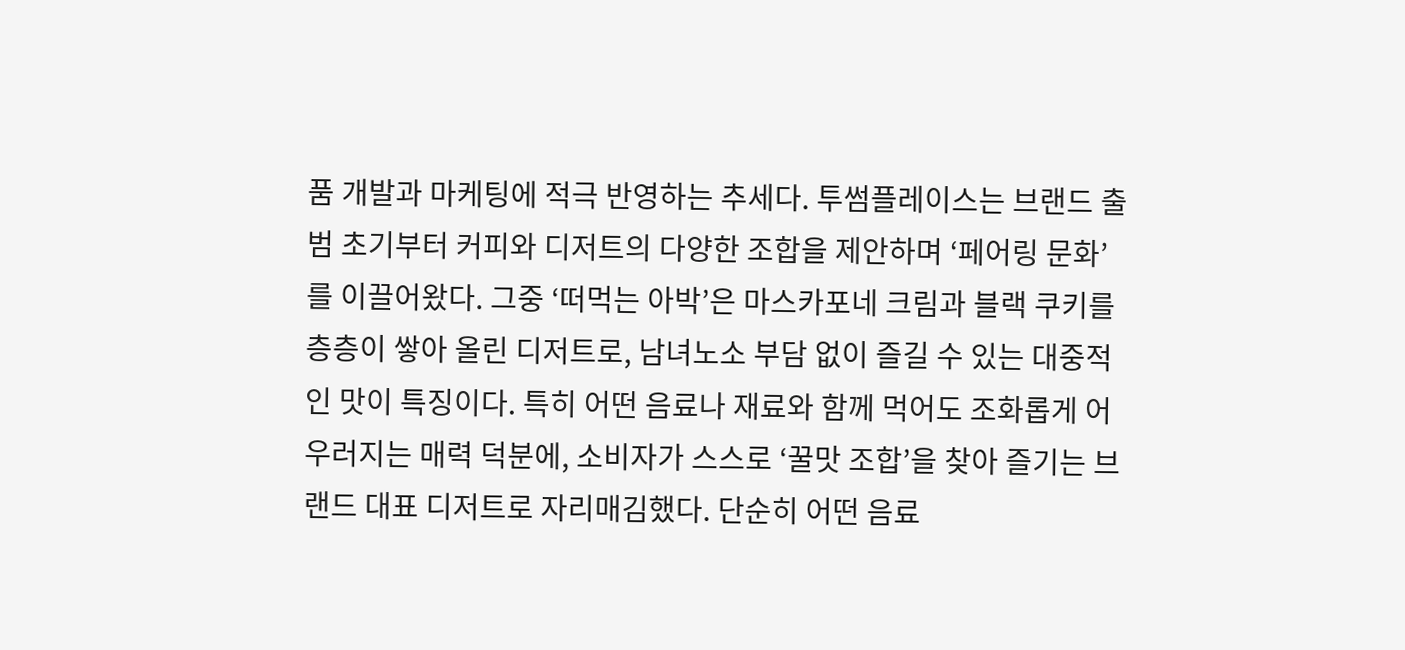품 개발과 마케팅에 적극 반영하는 추세다. 투썸플레이스는 브랜드 출범 초기부터 커피와 디저트의 다양한 조합을 제안하며 ‘페어링 문화’를 이끌어왔다. 그중 ‘떠먹는 아박’은 마스카포네 크림과 블랙 쿠키를 층층이 쌓아 올린 디저트로, 남녀노소 부담 없이 즐길 수 있는 대중적인 맛이 특징이다. 특히 어떤 음료나 재료와 함께 먹어도 조화롭게 어우러지는 매력 덕분에, 소비자가 스스로 ‘꿀맛 조합’을 찾아 즐기는 브랜드 대표 디저트로 자리매김했다. 단순히 어떤 음료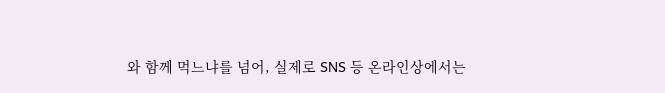와 함께 먹느냐를 넘어, 실제로 SNS 등 온라인상에서는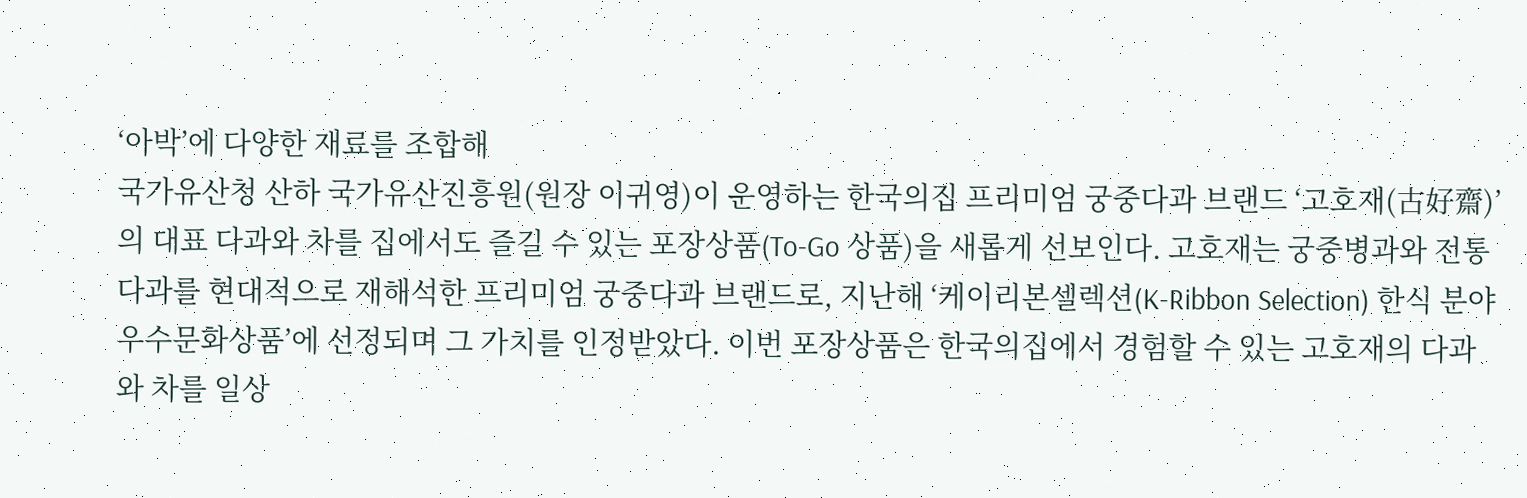‘아박’에 다양한 재료를 조합해
국가유산청 산하 국가유산진흥원(원장 이귀영)이 운영하는 한국의집 프리미엄 궁중다과 브랜드 ‘고호재(古好齋)’의 대표 다과와 차를 집에서도 즐길 수 있는 포장상품(To-Go 상품)을 새롭게 선보인다. 고호재는 궁중병과와 전통 다과를 현대적으로 재해석한 프리미엄 궁중다과 브랜드로, 지난해 ‘케이리본셀렉션(K-Ribbon Selection) 한식 분야 우수문화상품’에 선정되며 그 가치를 인정받았다. 이번 포장상품은 한국의집에서 경험할 수 있는 고호재의 다과와 차를 일상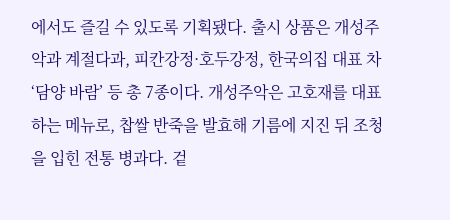에서도 즐길 수 있도록 기획됐다. 출시 상품은 개성주악과 계절다과, 피칸강정·호두강정, 한국의집 대표 차 ‘담양 바람’ 등 총 7종이다. 개성주악은 고호재를 대표하는 메뉴로, 찹쌀 반죽을 발효해 기름에 지진 뒤 조청을 입힌 전통 병과다. 겉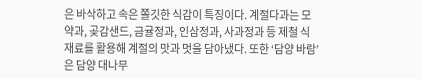은 바삭하고 속은 쫄깃한 식감이 특징이다. 계절다과는 모약과, 곶감샌드, 금귤정과, 인삼정과, 사과정과 등 제철 식재료를 활용해 계절의 맛과 멋을 담아냈다. 또한 ‘담양 바람’은 담양 대나무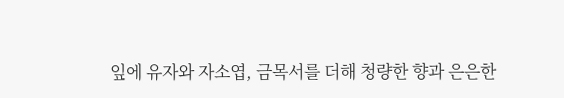잎에 유자와 자소엽, 금목서를 더해 청량한 향과 은은한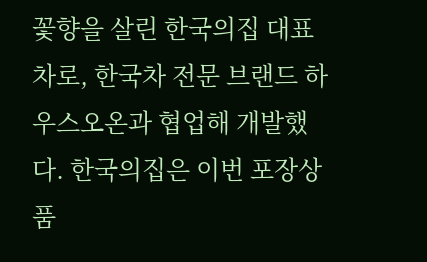꽃향을 살린 한국의집 대표 차로, 한국차 전문 브랜드 하우스오온과 협업해 개발했다. 한국의집은 이번 포장상품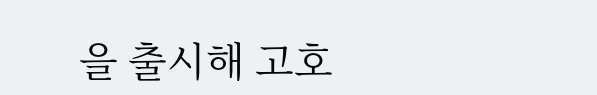을 출시해 고호